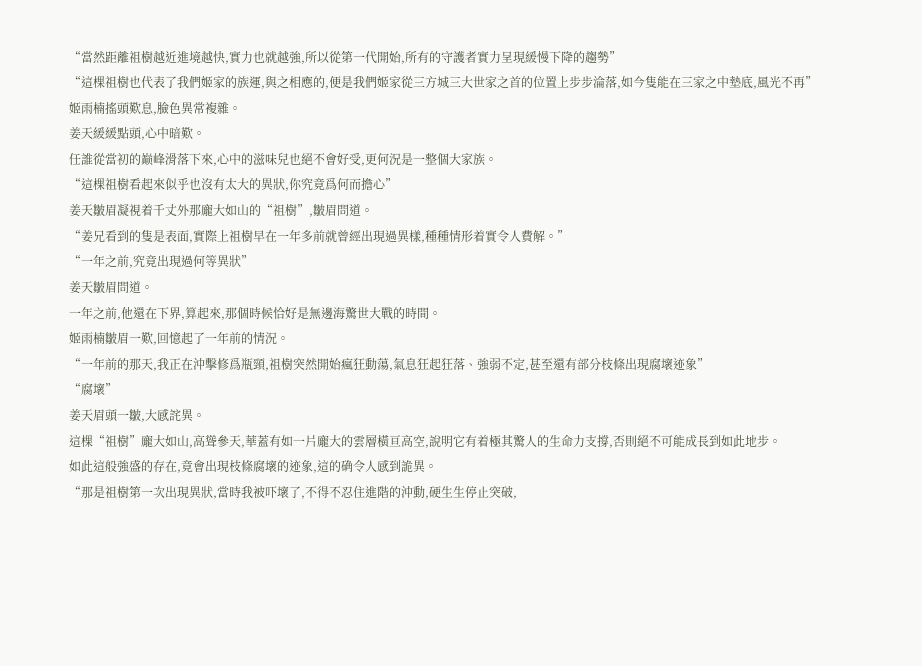“當然距離祖樹越近進境越快,實力也就越強,所以從第一代開始,所有的守護者實力呈現緩慢下降的趨勢”
“這棵祖樹也代表了我們姬家的族運,與之相應的,便是我們姬家從三方城三大世家之首的位置上步步淪落,如今隻能在三家之中墊底,風光不再”
姬雨楠搖頭歎息,臉色異常複雜。
姜天緩緩點頭,心中暗歎。
任誰從當初的巅峰滑落下來,心中的滋味兒也絕不會好受,更何況是一整個大家族。
“這棵祖樹看起來似乎也沒有太大的異狀,你究竟爲何而擔心”
姜天皺眉凝視着千丈外那龐大如山的“祖樹”,皺眉問道。
“姜兄看到的隻是表面,實際上祖樹早在一年多前就曾經出現過異樣,種種情形着實令人費解。”
“一年之前,究竟出現過何等異狀”
姜天皺眉問道。
一年之前,他還在下界,算起來,那個時候恰好是無邊海驚世大戰的時間。
姬雨楠皺眉一歎,回憶起了一年前的情況。
“一年前的那天,我正在沖擊修爲瓶頸,祖樹突然開始瘋狂動蕩,氣息狂起狂落、強弱不定,甚至還有部分枝條出現腐壞迹象”
“腐壞”
姜天眉頭一皺,大感詫異。
這棵“祖樹”龐大如山,高聳參天,華蓋有如一片龐大的雲層橫亘高空,說明它有着極其驚人的生命力支撐,否則絕不可能成長到如此地步。
如此這般強盛的存在,竟會出現枝條腐壞的迹象,這的确令人感到詭異。
“那是祖樹第一次出現異狀,當時我被吓壞了,不得不忍住進階的沖動,硬生生停止突破,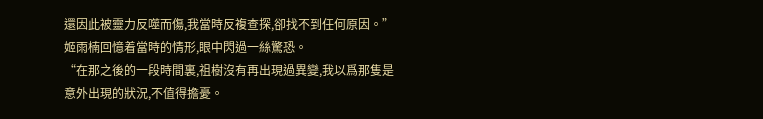還因此被靈力反噬而傷,我當時反複查探,卻找不到任何原因。”
姬雨楠回憶着當時的情形,眼中閃過一絲驚恐。
“在那之後的一段時間裏,祖樹沒有再出現過異變,我以爲那隻是意外出現的狀況,不值得擔憂。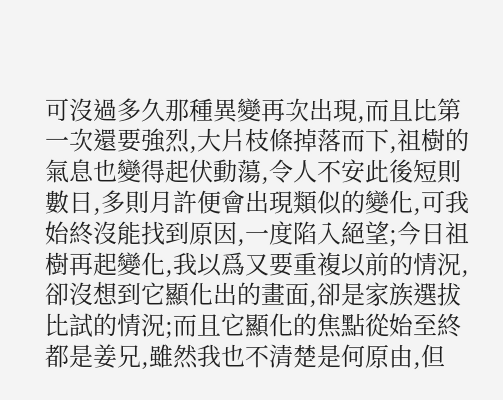可沒過多久那種異變再次出現,而且比第一次還要強烈,大片枝條掉落而下,祖樹的氣息也變得起伏動蕩,令人不安此後短則數日,多則月許便會出現類似的變化,可我始終沒能找到原因,一度陷入絕望;今日祖樹再起變化,我以爲又要重複以前的情況,卻沒想到它顯化出的畫面,卻是家族選拔比試的情況;而且它顯化的焦點從始至終都是姜兄,雖然我也不清楚是何原由,但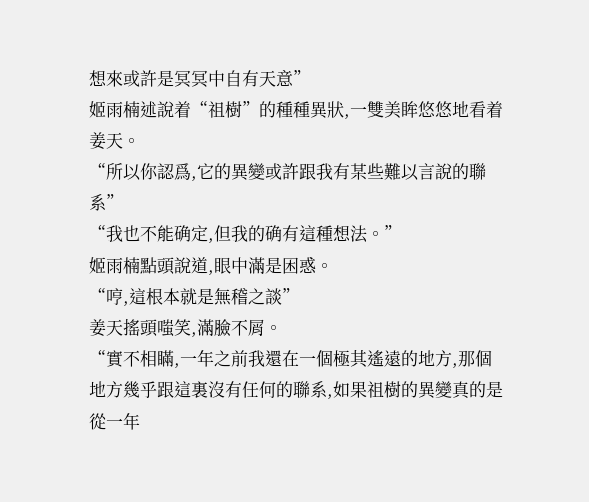想來或許是冥冥中自有天意”
姬雨楠述說着“祖樹”的種種異狀,一雙美眸悠悠地看着姜天。
“所以你認爲,它的異變或許跟我有某些難以言說的聯系”
“我也不能确定,但我的确有這種想法。”
姬雨楠點頭說道,眼中滿是困惑。
“哼,這根本就是無稽之談”
姜天搖頭嗤笑,滿臉不屑。
“實不相瞞,一年之前我還在一個極其遙遠的地方,那個地方幾乎跟這裏沒有任何的聯系,如果祖樹的異變真的是從一年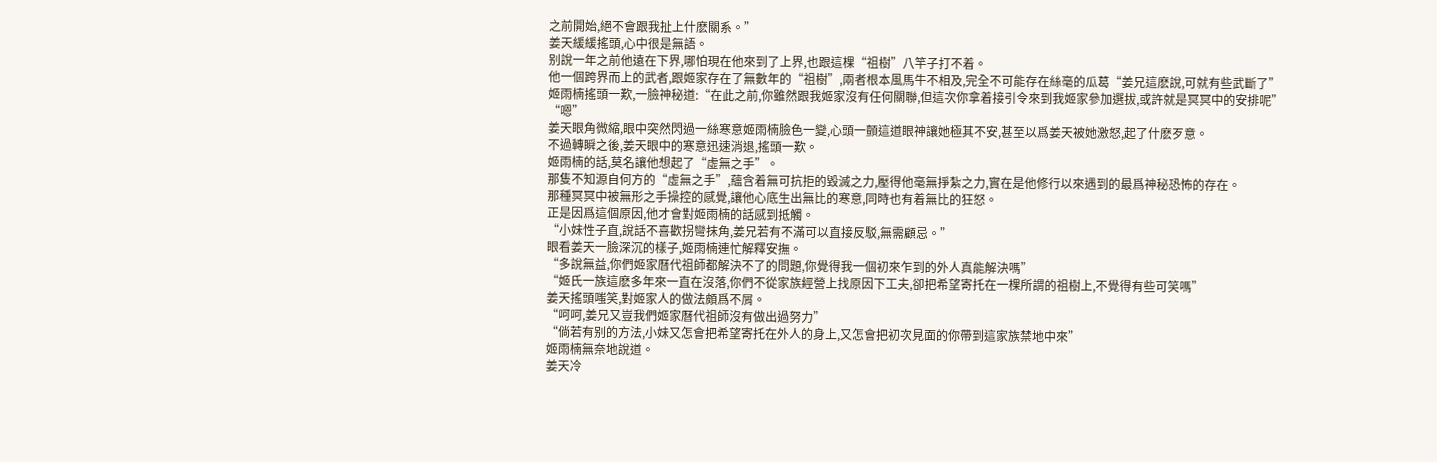之前開始,絕不會跟我扯上什麽關系。”
姜天緩緩搖頭,心中很是無語。
别說一年之前他遠在下界,哪怕現在他來到了上界,也跟這棵“祖樹”八竿子打不着。
他一個跨界而上的武者,跟姬家存在了無數年的“祖樹”,兩者根本風馬牛不相及,完全不可能存在絲毫的瓜葛“姜兄這麽說,可就有些武斷了”
姬雨楠搖頭一歎,一臉神秘道:“在此之前,你雖然跟我姬家沒有任何關聯,但這次你拿着接引令來到我姬家參加選拔,或許就是冥冥中的安排呢”
“嗯”
姜天眼角微縮,眼中突然閃過一絲寒意姬雨楠臉色一變,心頭一顫這道眼神讓她極其不安,甚至以爲姜天被她激怒,起了什麽歹意。
不過轉瞬之後,姜天眼中的寒意迅速消退,搖頭一歎。
姬雨楠的話,莫名讓他想起了“虛無之手”。
那隻不知源自何方的“虛無之手”,蘊含着無可抗拒的毀滅之力,壓得他毫無掙紮之力,實在是他修行以來遇到的最爲神秘恐怖的存在。
那種冥冥中被無形之手操控的感覺,讓他心底生出無比的寒意,同時也有着無比的狂怒。
正是因爲這個原因,他才會對姬雨楠的話感到抵觸。
“小妹性子直,說話不喜歡拐彎抹角,姜兄若有不滿可以直接反駁,無需顧忌。”
眼看姜天一臉深沉的樣子,姬雨楠連忙解釋安撫。
“多說無益,你們姬家曆代祖師都解決不了的問題,你覺得我一個初來乍到的外人真能解決嗎”
“姬氏一族這麽多年來一直在沒落,你們不從家族經營上找原因下工夫,卻把希望寄托在一棵所謂的祖樹上,不覺得有些可笑嗎”
姜天搖頭嗤笑,對姬家人的做法頗爲不屑。
“呵呵,姜兄又豈我們姬家曆代祖師沒有做出過努力”
“倘若有别的方法,小妹又怎會把希望寄托在外人的身上,又怎會把初次見面的你帶到這家族禁地中來”
姬雨楠無奈地說道。
姜天冷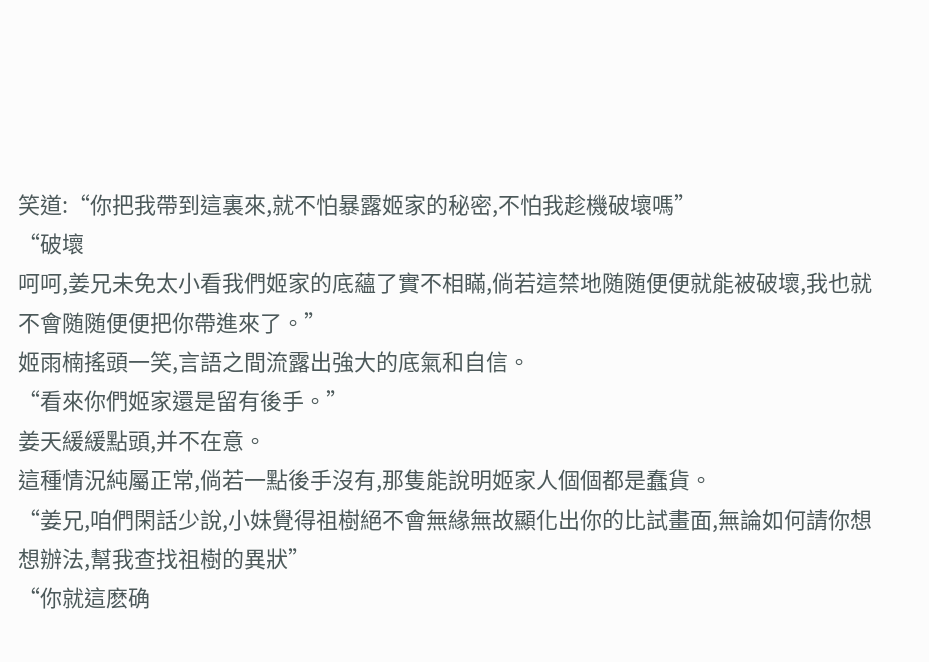笑道:“你把我帶到這裏來,就不怕暴露姬家的秘密,不怕我趁機破壞嗎”
“破壞
呵呵,姜兄未免太小看我們姬家的底蘊了實不相瞞,倘若這禁地随随便便就能被破壞,我也就不會随随便便把你帶進來了。”
姬雨楠搖頭一笑,言語之間流露出強大的底氣和自信。
“看來你們姬家還是留有後手。”
姜天緩緩點頭,并不在意。
這種情況純屬正常,倘若一點後手沒有,那隻能說明姬家人個個都是蠢貨。
“姜兄,咱們閑話少說,小妹覺得祖樹絕不會無緣無故顯化出你的比試畫面,無論如何請你想想辦法,幫我查找祖樹的異狀”
“你就這麽确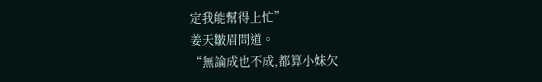定我能幫得上忙”
姜天皺眉問道。
“無論成也不成,都算小妹欠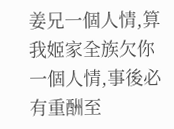姜兄一個人情,算我姬家全族欠你一個人情,事後必有重酬至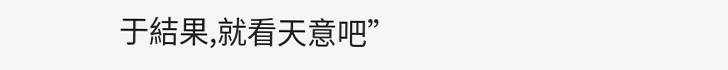于結果,就看天意吧”